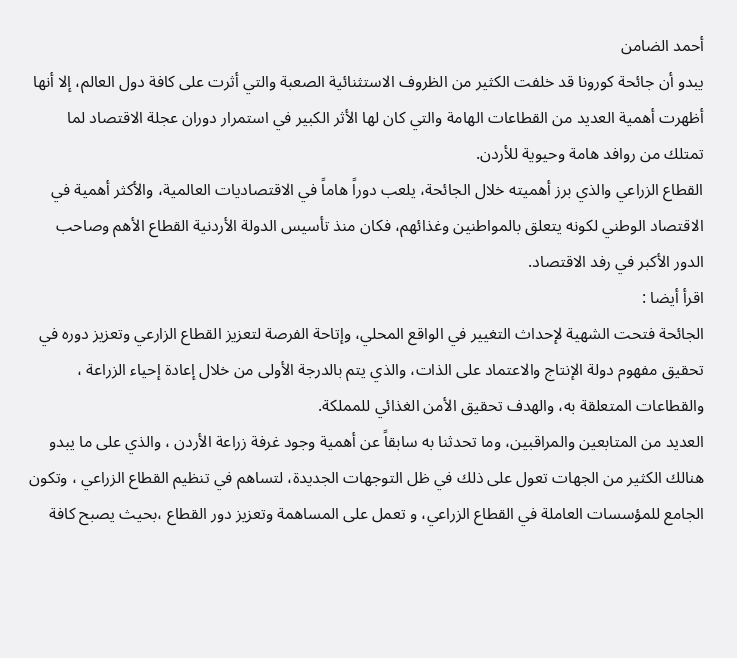أحمد الضامن
يبدو أن جائحة كورونا قد خلفت الكثير من الظروف الاستثنائية الصعبة والتي أثرت على كافة دول العالم، إلا أنها أظهرت أهمية العديد من القطاعات الهامة والتي كان لها الأثر الكبير في استمرار دوران عجلة الاقتصاد لما تمتلك من روافد هامة وحيوية للأردن.
القطاع الزراعي والذي برز أهميته خلال الجائحة، يلعب دوراً هاماً في الاقتصاديات العالمية، والأكثر أهمية في الاقتصاد الوطني لكونه يتعلق بالمواطنين وغذائهم، فكان منذ تأسيس الدولة الأردنية القطاع الأهم وصاحب الدور الأكبر في رفد الاقتصاد.
اقرأ أيضا :
الجائحة فتحت الشهية لإحداث التغيير في الواقع المحلي، وإتاحة الفرصة لتعزيز القطاع الزارعي وتعزيز دوره في تحقيق مفهوم دولة الإنتاج والاعتماد على الذات، والذي يتم بالدرجة الأولى من خلال إعادة إحياء الزراعة ، والقطاعات المتعلقة به، والهدف تحقيق الأمن الغذائي للمملكة.
العديد من المتابعين والمراقبين، وما تحدثنا به سابقاً عن أهمية وجود غرفة زراعة الأردن ، والذي على ما يبدو هنالك الكثير من الجهات تعول على ذلك في ظل التوجهات الجديدة، لتساهم في تنظيم القطاع الزراعي ، وتكون الجامع للمؤسسات العاملة في القطاع الزراعي، و تعمل على المساهمة وتعزيز دور القطاع ،بحيث يصبح كافة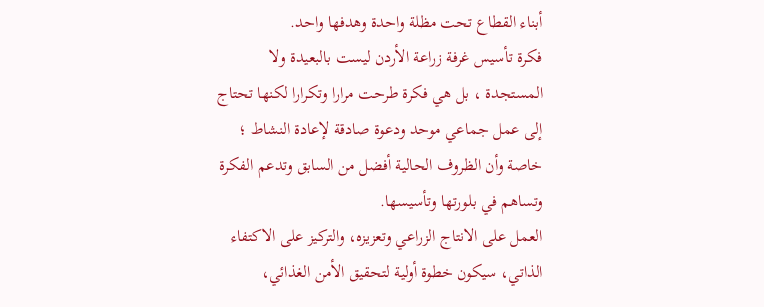أبناء القطاع تحت مظلة واحدة وهدفها واحد.
فكرة تأسيس غرفة زراعة الأردن ليست بالبعيدة ولا المستجدة ، بل هي فكرة طرحت مرارا وتكرارا لكنها تحتاج إلى عمل جماعي موحد ودعوة صادقة لإعادة النشاط ؛ خاصة وأن الظروف الحالية أفضل من السابق وتدعم الفكرة وتساهم في بلورتها وتأسيسها.
العمل على الانتاج الزراعي وتعزيزه، والتركيز على الاكتفاء الذاتي، سيكون خطوة أولية لتحقيق الأمن الغذائي،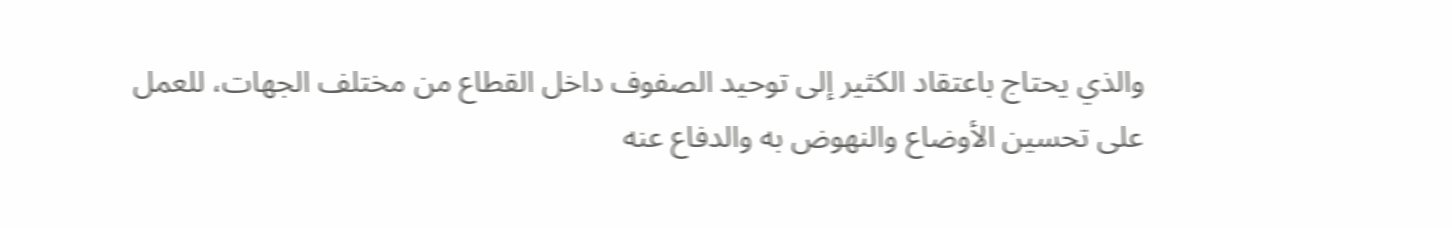والذي يحتاج باعتقاد الكثير إلى توحيد الصفوف داخل القطاع من مختلف الجهات، للعمل على تحسين الأوضاع والنهوض به والدفاع عنه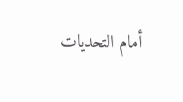أمام التحديات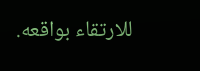للارتقاء بواقعه.